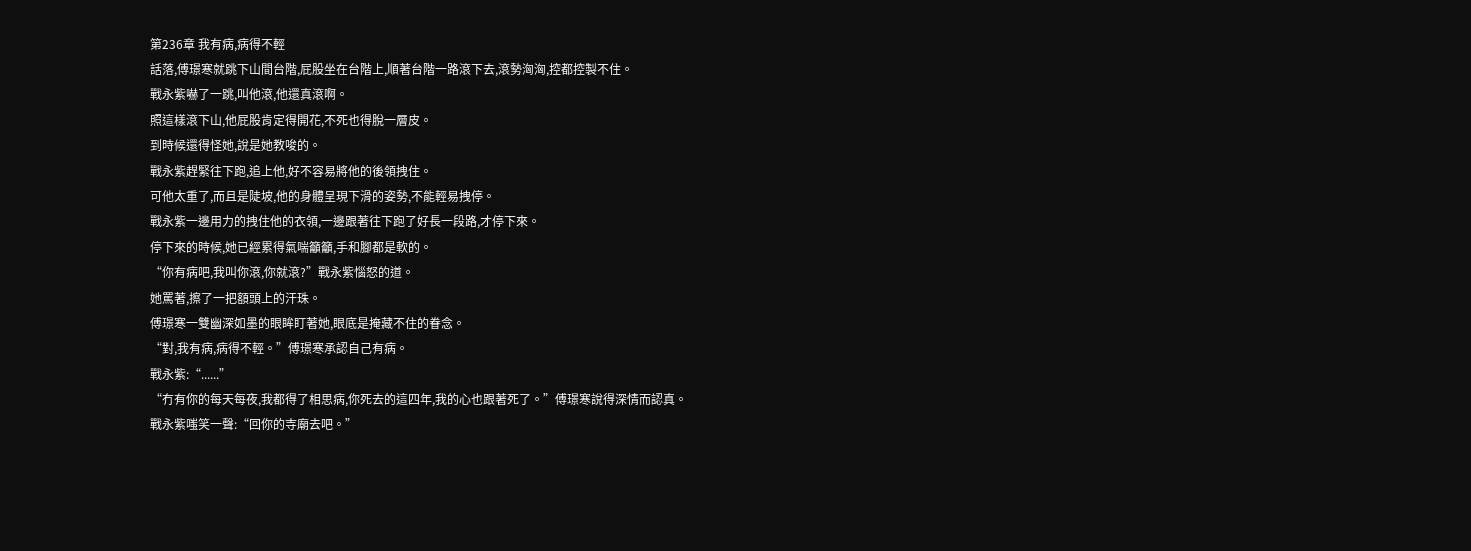第236章 我有病,病得不輕
話落,傅璟寒就跳下山間台階,屁股坐在台階上,順著台階一路滾下去,滾勢洶洶,控都控製不住。
戰永紫嚇了一跳,叫他滾,他還真滾啊。
照這樣滾下山,他屁股肯定得開花,不死也得脫一層皮。
到時候還得怪她,說是她教唆的。
戰永紫趕緊往下跑,追上他,好不容易將他的後領拽住。
可他太重了,而且是陡坡,他的身體呈現下滑的姿勢,不能輕易拽停。
戰永紫一邊用力的拽住他的衣領,一邊跟著往下跑了好長一段路,才停下來。
停下來的時候,她已經累得氣喘籲籲,手和腳都是軟的。
“你有病吧,我叫你滾,你就滾?”戰永紫惱怒的道。
她罵著,擦了一把額頭上的汗珠。
傅璟寒一雙幽深如墨的眼眸盯著她,眼底是掩藏不住的眷念。
“對,我有病,病得不輕。”傅璟寒承認自己有病。
戰永紫:“......”
“冇有你的每天每夜,我都得了相思病,你死去的這四年,我的心也跟著死了。”傅璟寒說得深情而認真。
戰永紫嗤笑一聲:“回你的寺廟去吧。”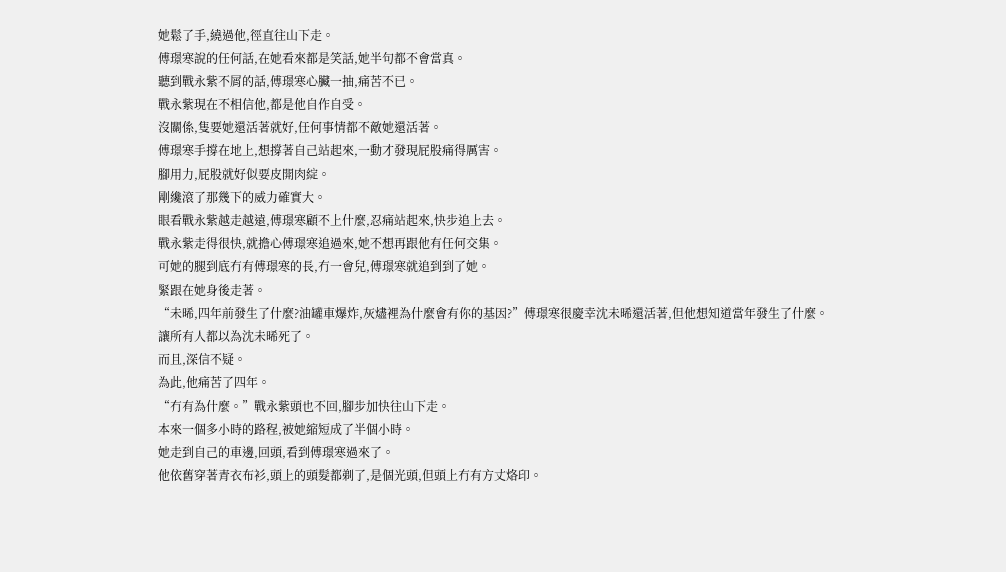她鬆了手,繞過他,徑直往山下走。
傅璟寒說的任何話,在她看來都是笑話,她半句都不會當真。
聽到戰永紫不屑的話,傅璟寒心臟一抽,痛苦不已。
戰永紫現在不相信他,都是他自作自受。
沒關係,隻要她還活著就好,任何事情都不敵她還活著。
傅璟寒手撐在地上,想撐著自己站起來,一動才發現屁股痛得厲害。
腳用力,屁股就好似要皮開肉綻。
剛纔滾了那幾下的威力確實大。
眼看戰永紫越走越遠,傅璟寒顧不上什麼,忍痛站起來,快步追上去。
戰永紫走得很快,就擔心傅璟寒追過來,她不想再跟他有任何交集。
可她的腿到底冇有傅璟寒的長,冇一會兒,傅璟寒就追到到了她。
緊跟在她身後走著。
“未晞,四年前發生了什麼?油罐車爆炸,灰燼裡為什麼會有你的基因?”傅璟寒很慶幸沈未晞還活著,但他想知道當年發生了什麼。
讓所有人都以為沈未晞死了。
而且,深信不疑。
為此,他痛苦了四年。
“冇有為什麼。”戰永紫頭也不回,腳步加快往山下走。
本來一個多小時的路程,被她縮短成了半個小時。
她走到自己的車邊,回頭,看到傅璟寒過來了。
他依舊穿著青衣布衫,頭上的頭髮都剃了,是個光頭,但頭上冇有方丈烙印。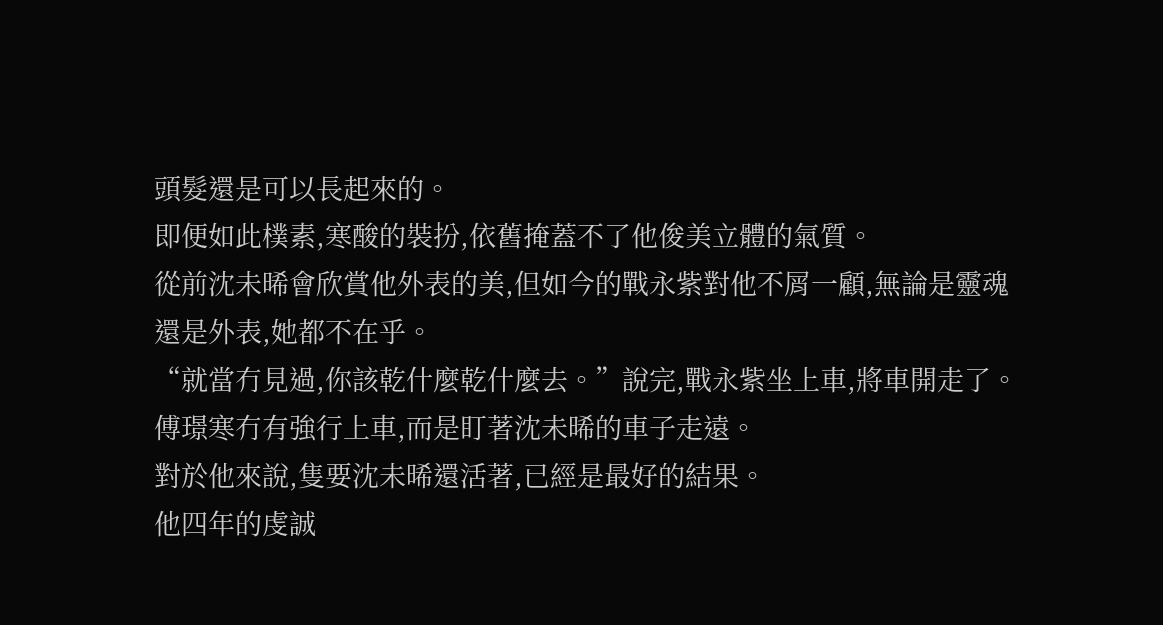頭髮還是可以長起來的。
即便如此樸素,寒酸的裝扮,依舊掩蓋不了他俊美立體的氣質。
從前沈未晞會欣賞他外表的美,但如今的戰永紫對他不屑一顧,無論是靈魂還是外表,她都不在乎。
“就當冇見過,你該乾什麼乾什麼去。”說完,戰永紫坐上車,將車開走了。
傅璟寒冇有強行上車,而是盯著沈未晞的車子走遠。
對於他來說,隻要沈未晞還活著,已經是最好的結果。
他四年的虔誠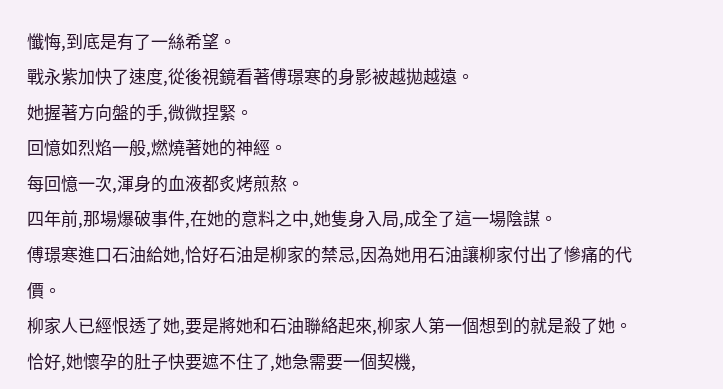懺悔,到底是有了一絲希望。
戰永紫加快了速度,從後視鏡看著傅璟寒的身影被越拋越遠。
她握著方向盤的手,微微捏緊。
回憶如烈焰一般,燃燒著她的神經。
每回憶一次,渾身的血液都炙烤煎熬。
四年前,那場爆破事件,在她的意料之中,她隻身入局,成全了這一場陰謀。
傅璟寒進口石油給她,恰好石油是柳家的禁忌,因為她用石油讓柳家付出了慘痛的代價。
柳家人已經恨透了她,要是將她和石油聯絡起來,柳家人第一個想到的就是殺了她。
恰好,她懷孕的肚子快要遮不住了,她急需要一個契機,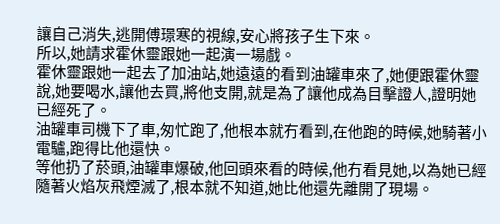讓自己消失,逃開傅璟寒的視線,安心將孩子生下來。
所以,她請求霍休靈跟她一起演一場戲。
霍休靈跟她一起去了加油站,她遠遠的看到油罐車來了,她便跟霍休靈說,她要喝水,讓他去買,將他支開,就是為了讓他成為目擊證人,證明她已經死了。
油罐車司機下了車,匆忙跑了,他根本就冇看到,在他跑的時候,她騎著小電驢,跑得比他還快。
等他扔了菸頭,油罐車爆破,他回頭來看的時候,他冇看見她,以為她已經隨著火焰灰飛煙滅了,根本就不知道,她比他還先離開了現場。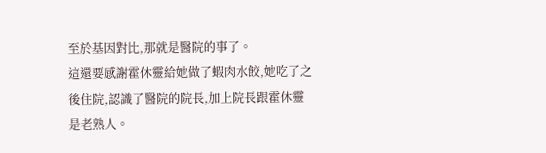至於基因對比,那就是醫院的事了。
這還要感謝霍休靈給她做了蝦肉水餃,她吃了之後住院,認識了醫院的院長,加上院長跟霍休靈是老熟人。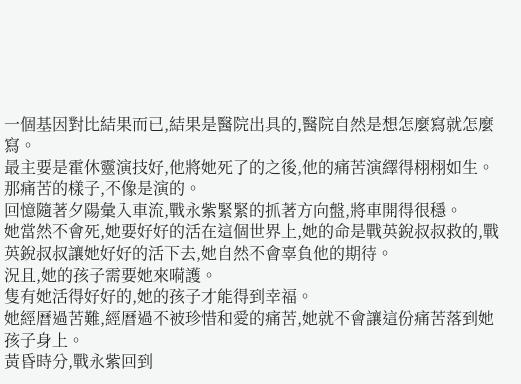一個基因對比結果而已,結果是醫院出具的,醫院自然是想怎麼寫就怎麼寫。
最主要是霍休靈演技好,他將她死了的之後,他的痛苦演繹得栩栩如生。
那痛苦的樣子,不像是演的。
回憶隨著夕陽彙入車流,戰永紫緊緊的抓著方向盤,將車開得很穩。
她當然不會死,她要好好的活在這個世界上,她的命是戰英銳叔叔救的,戰英銳叔叔讓她好好的活下去,她自然不會辜負他的期待。
況且,她的孩子需要她來嗬護。
隻有她活得好好的,她的孩子才能得到幸福。
她經曆過苦難,經曆過不被珍惜和愛的痛苦,她就不會讓這份痛苦落到她孩子身上。
黃昏時分,戰永紫回到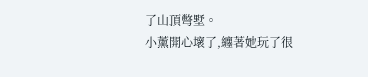了山頂彆墅。
小薰開心壞了,纏著她玩了很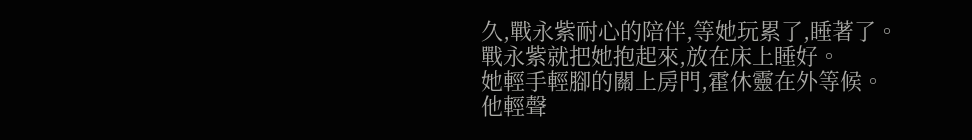久,戰永紫耐心的陪伴,等她玩累了,睡著了。
戰永紫就把她抱起來,放在床上睡好。
她輕手輕腳的關上房門,霍休靈在外等候。
他輕聲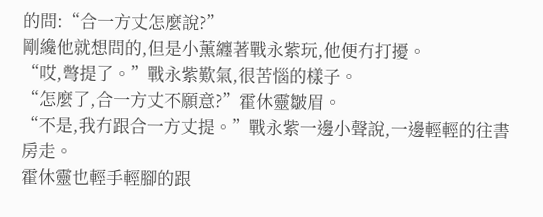的問:“合一方丈怎麼說?”
剛纔他就想問的,但是小薰纏著戰永紫玩,他便冇打擾。
“哎,彆提了。”戰永紫歎氣,很苦惱的樣子。
“怎麼了,合一方丈不願意?”霍休靈皺眉。
“不是,我冇跟合一方丈提。”戰永紫一邊小聲說,一邊輕輕的往書房走。
霍休靈也輕手輕腳的跟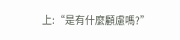上:“是有什麼顧慮嗎?”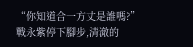“你知道合一方丈是誰嗎?”戰永紫停下腳步,清澈的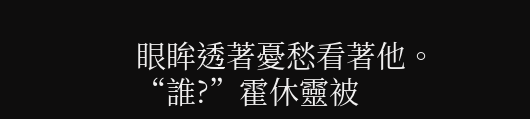眼眸透著憂愁看著他。
“誰?”霍休靈被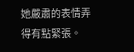她嚴肅的表情弄得有點緊張。